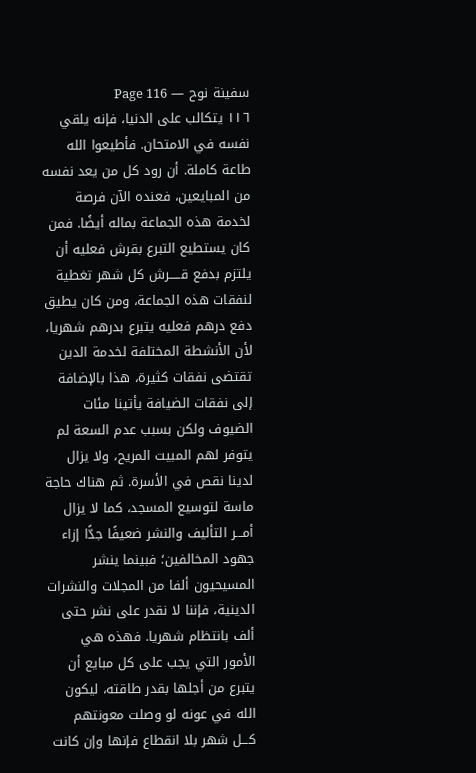سفينة نوح — Page 116
١١٦ يتكالب على الدنيا، فإنه يلقي نفسه في الامتحان. فأطيعوا الله طاعة كاملة. أن رود كل من يعد نفسه من المبايعين، فعنده الآن فرصة لخدمة هذه الجماعة بماله أيضًا. فمن كان يستطيع التبرع بقرش فعليه أن يلتزم بدفع قـــــرش كل شهر تغطية لنفقات هذه الجماعة، ومن كان يطيق دفع درهم فعليه يتبرع بدرهم شهريا، لأن الأنشطة المختلفة لخدمة الدين تقتضى نفقات كثيرة، هذا بالإضافة إلى نفقات الضيافة يأتينا مئات الضيوف ولكن بسبب عدم السعة لم يتوفر لهم المبيت المريح، ولا يزال لدينا نقص في الأسرة. ثم هناك حاجة ماسة لتوسيع المسجد، كما لا يزال أمـــر التأليف والنشر ضعيفًا جدًّا إزاء جهود المخالفين؛ فبينما ينشر المسيحيون ألفا من المجلات والنشرات الدينية، فإننا لا نقدر على نشر حتى ألف بانتظام شهريا. فهذه هي الأمور التي يجب على كل مبايع أن يتبرع من أجلها بقدر طاقته، ليكون الله في عونه لو وصلت معونتهم كـــل شهر بلا انقطاع فإنها وإن كانت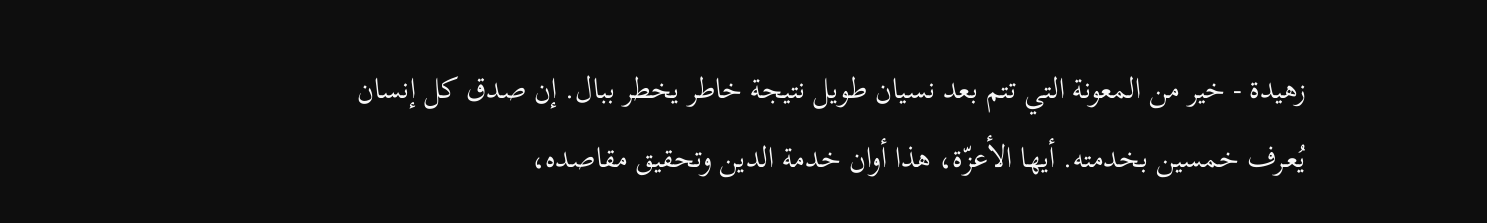زهيدة - خير من المعونة التي تتم بعد نسيان طويل نتيجة خاطر يخطر ببال. إن صدق كل إنسان يُعـرف خمسين بخدمته. أيها الأعزّة، هذا أوان خدمة الدين وتحقيق مقاصده،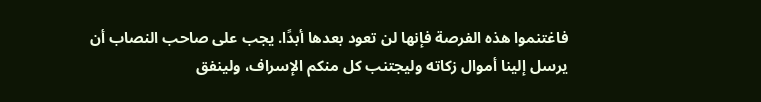فاغتنموا هذه الفرصة فإنها لن تعود بعدها أبدًا. يجب على صاحب النصاب أن يرسل إلينا أموال زكاته وليجتنب كل منكم الإسراف، ولينفق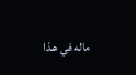ماله في هـذا